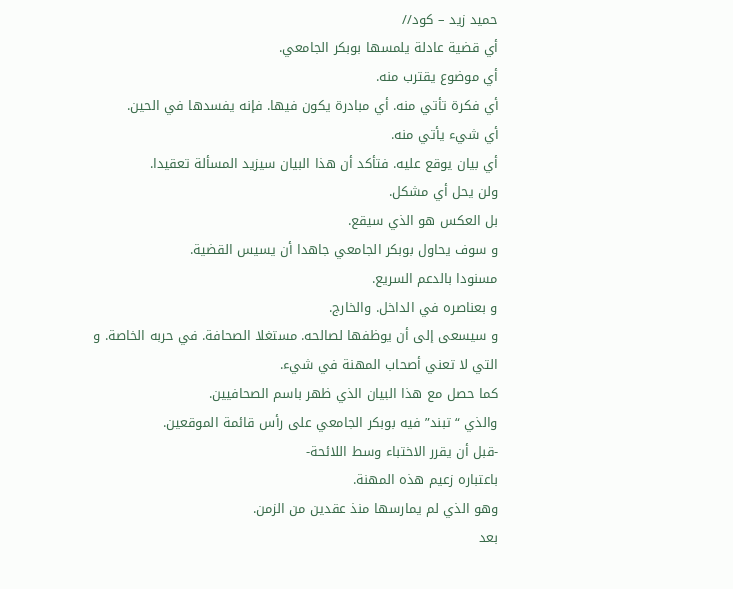حميد زيد – كود//
أي قضية عادلة يلمسها بوبكر الجامعي.
أي موضوع يقترب منه.
أي فكرة تأتي منه. أي مبادرة يكون فيها. فإنه يفسدها في الحين.
أي شيء يأتي منه.
أي بيان يوقع عليه. فتأكد أن هذا البيان سيزيد المسألة تعقيدا.
ولن يحل أي مشكل.
بل العكس هو الذي سيقع.
و سوف يحاول بوبكر الجامعي جاهدا أن يسيس القضية.
مسنودا بالدعم السريع.
و بعناصره في الداخل. والخارج.
و سيسعى إلى أن يوظفها لصالحه. مستغلا الصحافة. في حربه الخاصة. و التي لا تعني أصحاب المهنة في شيء.
كما حصل مع هذا البيان الذي ظهر باسم الصحافيين.
والذي “تبند” فيه بوبكر الجامعي على رأس قائمة الموقعين.
-قبل أن يقرر الاختباء وسط اللائحة-
باعتباره زعيم هذه المهنة.
وهو الذي لم يمارسها منذ عقدين من الزمن.
بعد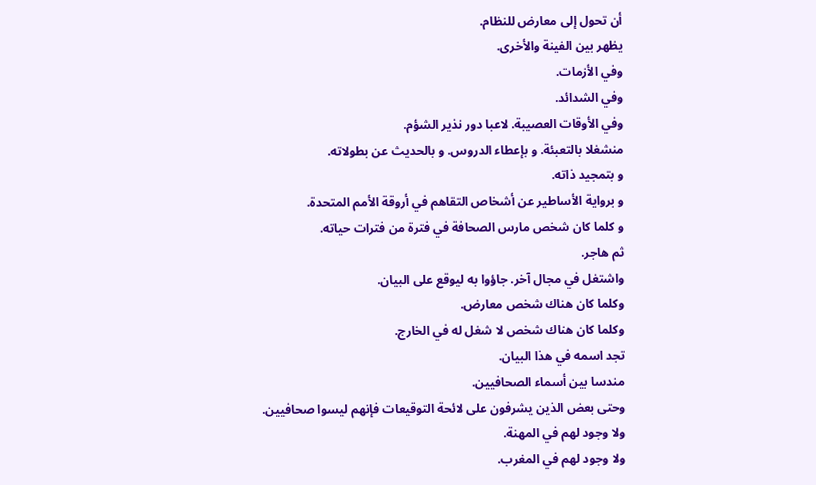أن تحول إلى معارض للنظام.
يظهر بين الفينة والأخرى.
وفي الأزمات.
وفي الشدائد.
وفي الأوقات العصيبة. لاعبا دور نذير الشؤم.
منشغلا بالتعبئة. و بإعطاء الدروس. و بالحديث عن بطولاته.
و بتمجيد ذاته.
و برواية الأساطير عن أشخاص التقاهم في أروقة الأمم المتحدة.
و كلما كان شخص مارس الصحافة في فترة من فترات حياته.
ثم هاجر.
واشتغل في مجال آخر. جاؤوا به ليوقع على البيان.
وكلما كان هناك شخص معارض.
وكلما كان هناك شخص لا شغل له في الخارج.
تجد اسمه في هذا البيان.
مندسا بين أسماء الصحافيين.
وحتى بعض الذين يشرفون على لائحة التوقيعات فإنهم ليسوا صحافيين.
ولا وجود لهم في المهنة.
ولا وجود لهم في المغرب.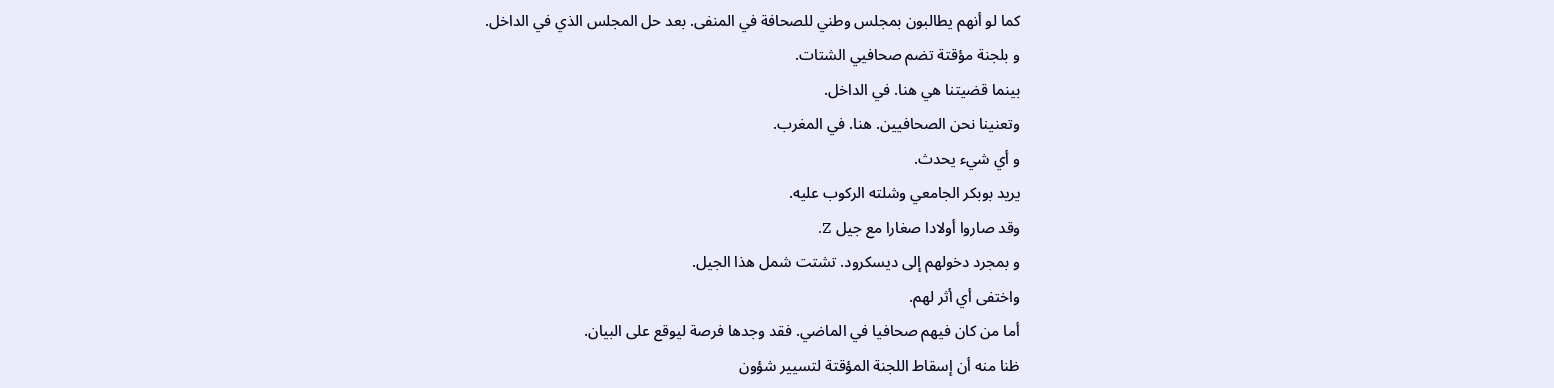كما لو أنهم يطالبون بمجلس وطني للصحافة في المنفى. بعد حل المجلس الذي في الداخل.
و بلجنة مؤقتة تضم صحافيي الشتات.
بينما قضيتنا هي هنا. في الداخل.
وتعنينا نحن الصحافيين. هنا. في المغرب.
و أي شيء يحدث.
يريد بوبكر الجامعي وشلته الركوب عليه.
وقد صاروا أولادا صغارا مع جيل Z.
و بمجرد دخولهم إلى ديسكرود. تشتت شمل هذا الجيل.
واختفى أي أثر لهم.
أما من كان فيهم صحافيا في الماضي. فقد وجدها فرصة ليوقع على البيان.
ظنا منه أن إسقاط اللجنة المؤقتة لتسيير شؤون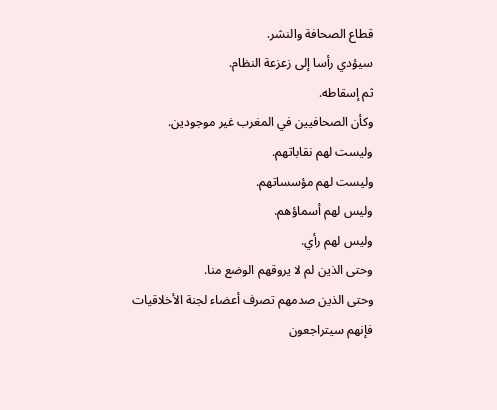قطاع الصحافة والنشر.
سيؤدي رأسا إلى زعزعة النظام.
ثم إسقاطه.
وكأن الصحافيين في المغرب غير موجودين.
وليست لهم نقاباتهم.
وليست لهم مؤسساتهم.
وليس لهم أسماؤهم.
وليس لهم رأي.
وحتى الذين لم لا يروقهم الوضع منا.
وحتى الذين صدمهم تصرف أعضاء لجنة الأخلاقيات
فإنهم سيتراجعون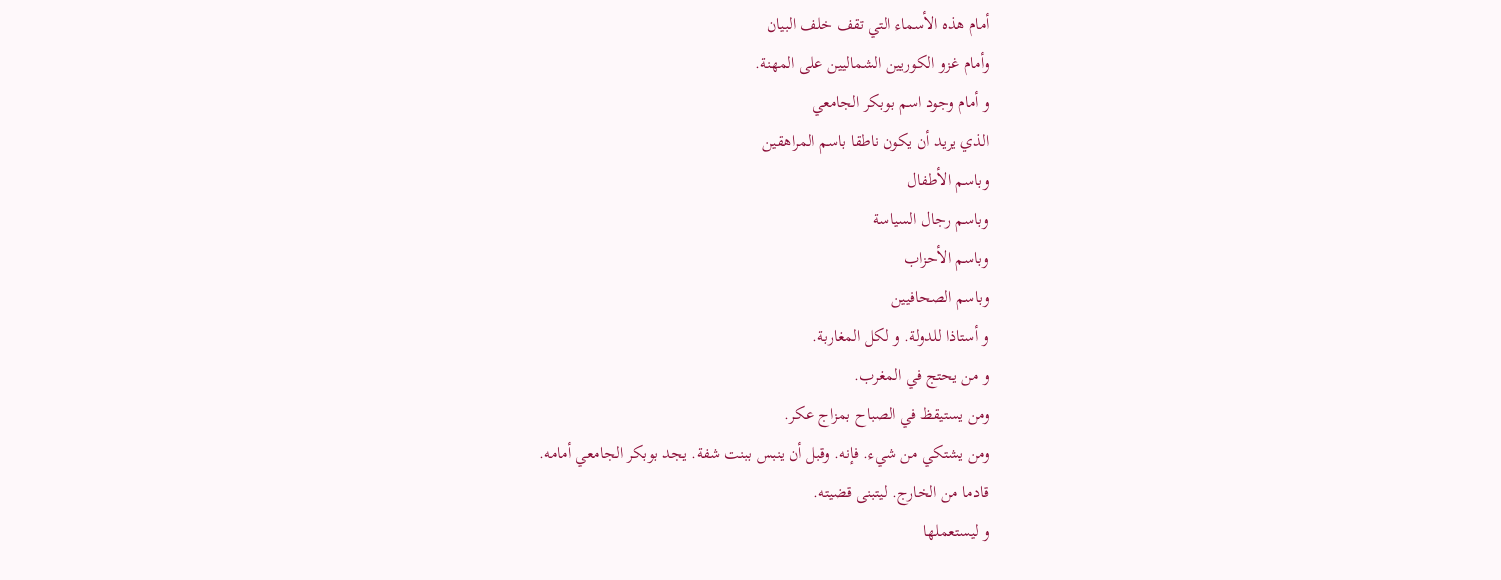أمام هذه الأسماء التي تقف خلف البيان
وأمام غزو الكوريين الشماليين على المهنة.
و أمام وجود اسم بوبكر الجامعي
الذي يريد أن يكون ناطقا باسم المراهقين
وباسم الأطفال
وباسم رجال السياسة
وباسم الأحزاب
وباسم الصحافيين
و أستاذا للدولة. و لكل المغاربة.
و من يحتج في المغرب.
ومن يستيقظ في الصباح بمزاج عكر.
ومن يشتكي من شيء. فإنه. وقبل أن ينبس ببنت شفة. يجد بوبكر الجامعي أمامه.
قادما من الخارج. ليتبنى قضيته.
و ليستعملها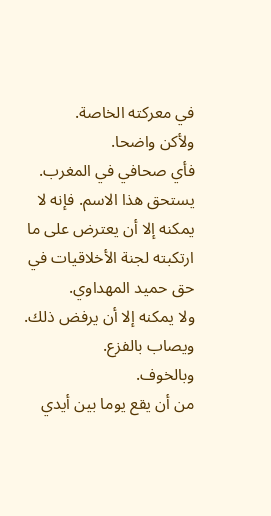في معركته الخاصة.
ولأكن واضحا.
فأي صحافي في المغرب. يستحق هذا الاسم. فإنه لا يمكنه إلا أن يعترض على ما ارتكبته لجنة الأخلاقيات في حق حميد المهداوي.
ولا يمكنه إلا أن يرفض ذلك.
ويصاب بالفزع.
وبالخوف.
من أن يقع يوما بين أيدي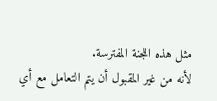مثل هذه اللجنة المفترسة.
لأنه من غير المقبول أن يتم التعامل مع أي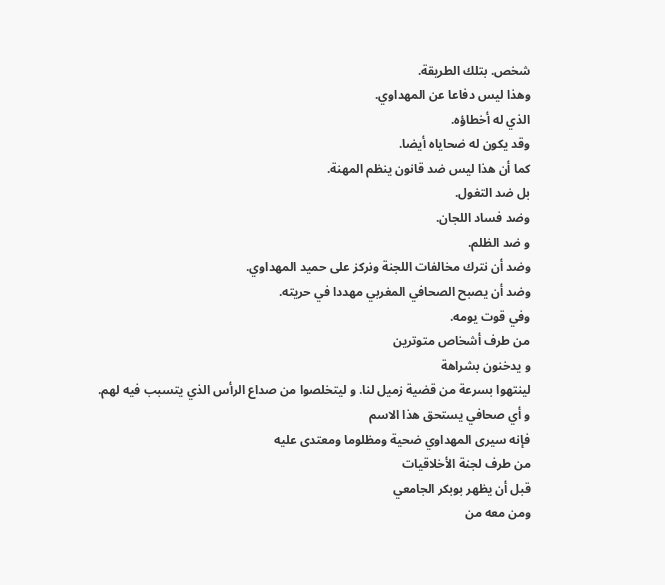شخص. بتلك الطريقة.
وهذا ليس دفاعا عن المهداوي.
الذي له أخطاؤه.
وقد يكون له ضحاياه أيضا.
كما أن هذا ليس ضد قانون ينظم المهنة.
بل ضد التغول.
وضد فساد اللجان.
و ضد الظلم.
وضد أن نترك مخالفات اللجنة ونركز على حميد المهداوي.
وضد أن يصبح الصحافي المغربي مهددا في حريته.
وفي قوت يومه.
من طرف أشخاص متوترين
و يدخنون بشراهة
لينتهوا بسرعة من قضية زميل لنا. و ليتخلصوا من صداع الرأس الذي يتسبب فيه لهم.
و أي صحافي يستحق هذا الاسم
فإنه سيرى المهداوي ضحية ومظلوما ومعتدى عليه
من طرف لجنة الأخلاقيات
قبل أن يظهر بوبكر الجامعي
ومن معه من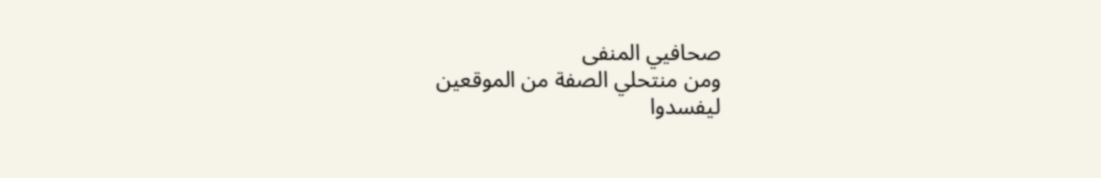صحافيي المنفى
ومن منتحلي الصفة من الموقعين
ليفسدوا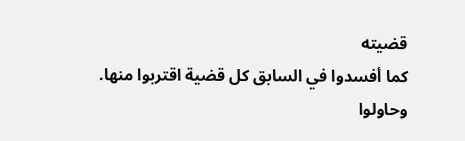قضيته
كما أفسدوا في السابق كل قضية اقتربوا منها.
وحاولوا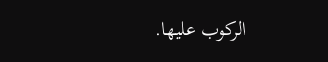الركوب عليها.